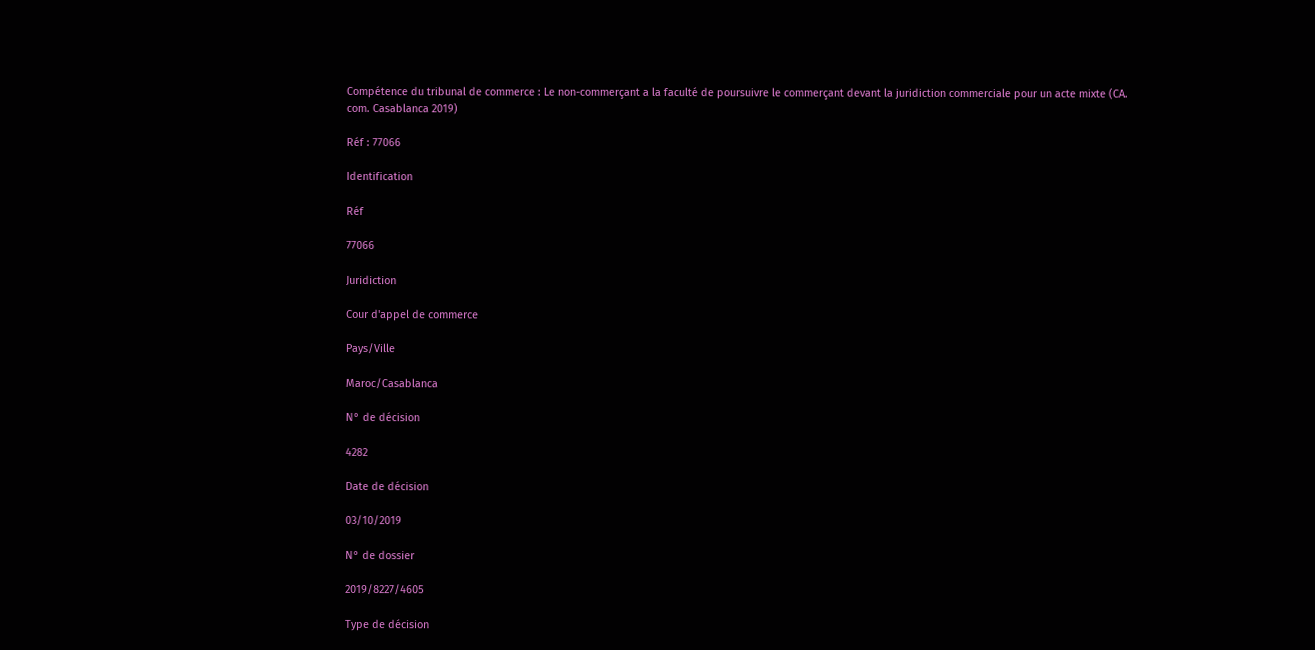Compétence du tribunal de commerce : Le non-commerçant a la faculté de poursuivre le commerçant devant la juridiction commerciale pour un acte mixte (CA. com. Casablanca 2019)

Réf : 77066

Identification

Réf

77066

Juridiction

Cour d'appel de commerce

Pays/Ville

Maroc/Casablanca

N° de décision

4282

Date de décision

03/10/2019

N° de dossier

2019/8227/4605

Type de décision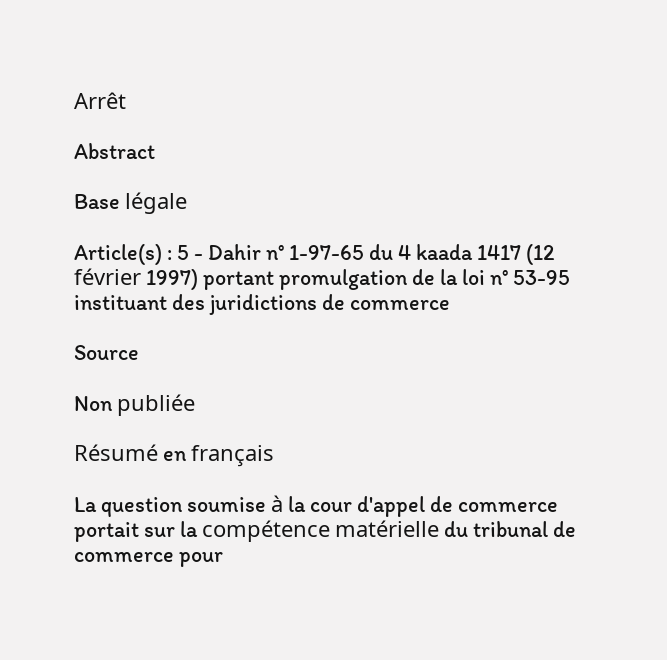Arrêt

Abstract

Base légale

Article(s) : 5 - Dahir n° 1-97-65 du 4 kaada 1417 (12 février 1997) portant promulgation de la loi n° 53-95 instituant des juridictions de commerce

Source

Non publiée

Résumé en français

La question soumise à la cour d'appel de commerce portait sur la compétence matérielle du tribunal de commerce pour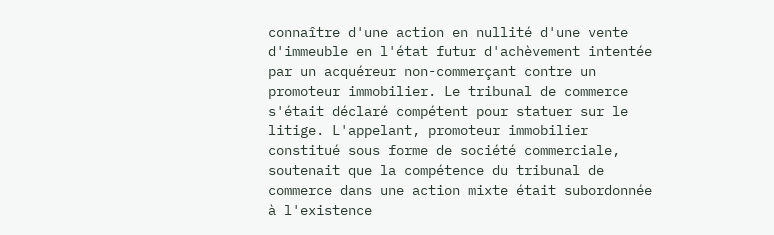connaître d'une action en nullité d'une vente d'immeuble en l'état futur d'achèvement intentée par un acquéreur non-commerçant contre un promoteur immobilier. Le tribunal de commerce s'était déclaré compétent pour statuer sur le litige. L'appelant, promoteur immobilier constitué sous forme de société commerciale, soutenait que la compétence du tribunal de commerce dans une action mixte était subordonnée à l'existence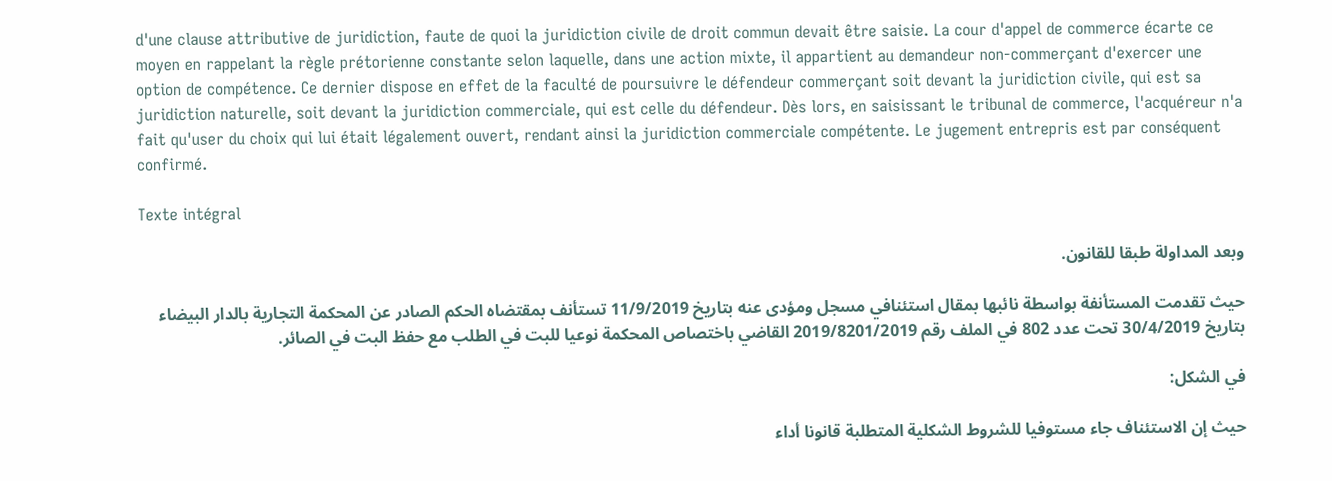d'une clause attributive de juridiction, faute de quoi la juridiction civile de droit commun devait être saisie. La cour d'appel de commerce écarte ce moyen en rappelant la règle prétorienne constante selon laquelle, dans une action mixte, il appartient au demandeur non-commerçant d'exercer une option de compétence. Ce dernier dispose en effet de la faculté de poursuivre le défendeur commerçant soit devant la juridiction civile, qui est sa juridiction naturelle, soit devant la juridiction commerciale, qui est celle du défendeur. Dès lors, en saisissant le tribunal de commerce, l'acquéreur n'a fait qu'user du choix qui lui était légalement ouvert, rendant ainsi la juridiction commerciale compétente. Le jugement entrepris est par conséquent confirmé.

Texte intégral

وبعد المداولة طبقا للقانون.

حيث تقدمت المستأنفة بواسطة نائبها بمقال استئنافي مسجل ومؤدى عنه بتاريخ 11/9/2019 تستأنف بمقتضاه الحكم الصادر عن المحكمة التجارية بالدار البيضاء بتاريخ 30/4/2019 تحت عدد 802 في الملف رقم 2019/8201/2019 القاضي باختصاص المحكمة نوعيا للبت في الطلب مع حفظ البت في الصائر.

في الشكل:

حيث إن الاستئناف جاء مستوفيا للشروط الشكلية المتطلبة قانونا أداء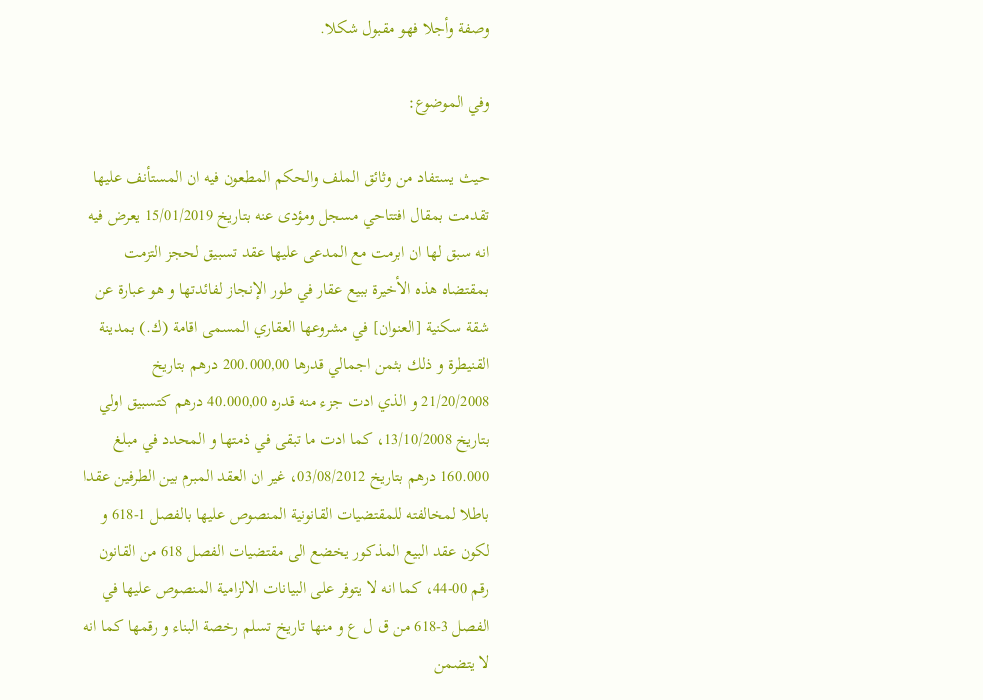وصفة وأجلا فهو مقبول شكلا.

وفي الموضوع:

حيث يستفاد من وثائق الملف والحكم المطعون فيه ان المستأنف عليها تقدمت بمقال افتتاحي مسجل ومؤدى عنه بتاريخ 15/01/2019 يعرض فيه انه سبق لها ان ابرمت مع المدعى عليها عقد تسبيق لحجز التزمت بمقتضاه هذه الأخيرة ببيع عقار في طور الإنجاز لفائدتها و هو عبارة عن شقة سكنية [العنوان] في مشروعها العقاري المسمى اقامة (ك.) بمدينة القنيطرة و ذلك بثمن اجمالي قدرها 200.000,00 درهم بتاريخ 21/20/2008 و الذي ادت جزء منه قدره 40.000,00 درهم كتسبيق اولي بتاريخ 13/10/2008، كما ادت ما تبقى في ذمتها و المحدد في مبلغ 160.000 درهم بتاريخ 03/08/2012، غير ان العقد المبرم بين الطرفين عقدا باطلا لمخالفته للمقتضيات القانونية المنصوص عليها بالفصل 1-618 و لكون عقد البيع المذكور يخضع الى مقتضيات الفصل 618 من القانون رقم 00-44، كما انه لا يتوفر على البيانات الالزامية المنصوص عليها في الفصل 3-618 من ق ل ع و منها تاريخ تسلم رخصة البناء و رقمها كما انه لا يتضمن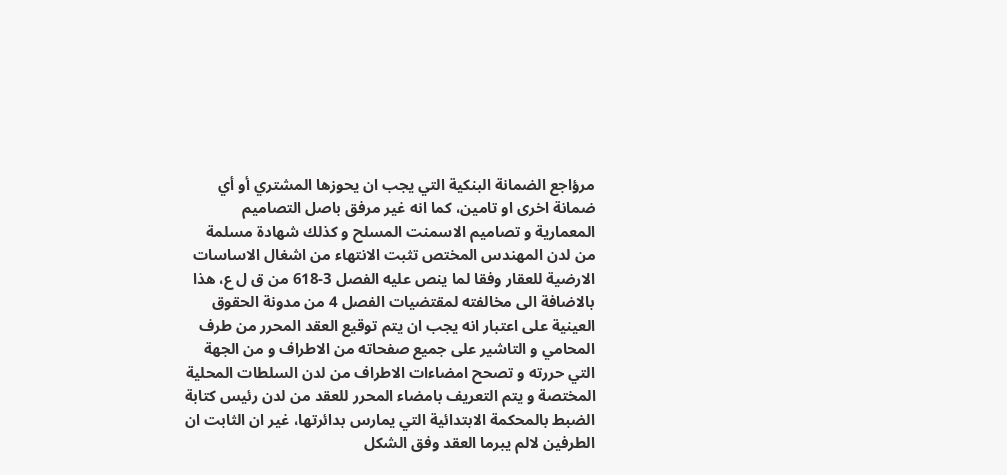مرؤاجع الضمانة البنكية التي يجب ان يحوزها المشتري أو أي ضمانة اخرى او تامين، كما انه غير مرفق باصل التصاميم المعمارية و تصاميم الاسمنت المسلح و كذلك شهادة مسلمة من لدن المهندس المختص تثبت الانتهاء من اشغال الاساسات الارضية للعقار وفقا لما ينص عليه الفصل 3-618 من ق ل ع، هذا بالاضافة الى مخالفته لمقتضيات الفصل 4 من مدونة الحقوق العينية على اعتبار انه يجب ان يتم توقيع العقد المحرر من طرف المحامي و التاشير على جميع صفحاته من الاطراف و من الجهة التي حررته و تصحح امضاءات الاطراف من لدن السلطات المحلية المختصة و يتم التعريف بامضاء المحرر للعقد من لدن رئيس كتابة الضبط بالمحكمة الابتدائية التي يمارس بدائرتها، غير ان الثابت ان الطرفين لالم يبرما العقد وفق الشكل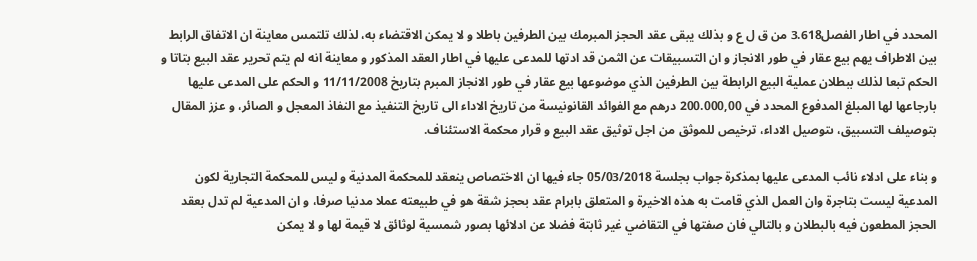المحدد في اطار الفصل3.618 من ق ل ع و بذلك يبقى عقد الحجز المبرمك بين الطرفين باطلا و لا يمكن الاقتضاء به، لذلك تلتمس معاينة ان الاتفاق الرابط بين الاطراف يهم بيع عقار في طور الانجاز و ان التسبيقات عن الثمن قد ادتها للمدعى عليها في اطار العقد المذكور و معاينة انه لم يتم تحرير عقد البيع بتاتا و الحكم تبعا لذلك ببطلان عملية البيع الرابطة بين الطرفين الذي موضوعها بيع عقار في طور الانجاز المبرم بتاريخ 11/11/2008 و الحكم على المدعى عليها بارجاعها لها المبلغ المدفوع المحدد في 200.000,00 درهم مع الفوائد القانونيسة من تاريخ الاداء الى تاريخ التنفيذ مع النفاذ المعجل و الصائر، و عزز المقال بتوصيلف التسبيق، ىتوصيل الاداء، ترخيص للموثق من اجل توثيق عقد البيع و قرار محكمة الاستئناف.

و بناء على ادلاء نائب المدعى عليها بمذكرة جواب بجلسة 05/03/2018 جاء فيها ان الاختصاص ينعقد للمحكمة المدنية و ليس للمحكمة التجارية لكون المدعية ليست بتاجرة وان العمل الذي قامت به هذه الاخيرة و المتعلق بابرام عقد بحجز شقة هو في طبيعته عملا مدنيا صرفا، و ان المدعية لم تدل بعقد الحجز المطعون فيه بالبطلان و بالتالي فان صفتها في التقاضي غير ثابتة فضلا عن ادلائها بصور شمسية لوثائق لا قيمة لها و لا يمكن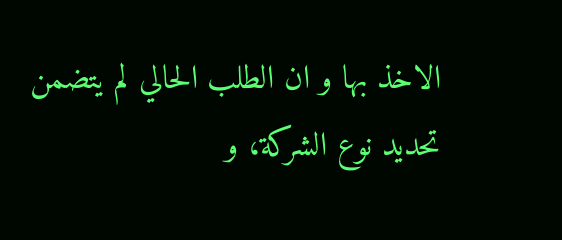الاخذ بها و ان الطلب الحالي لم يتضمن تحديد نوع الشركة، و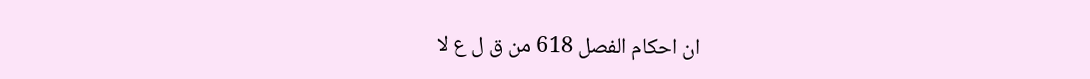ان احكام الفصل 618 من ق ل ع لا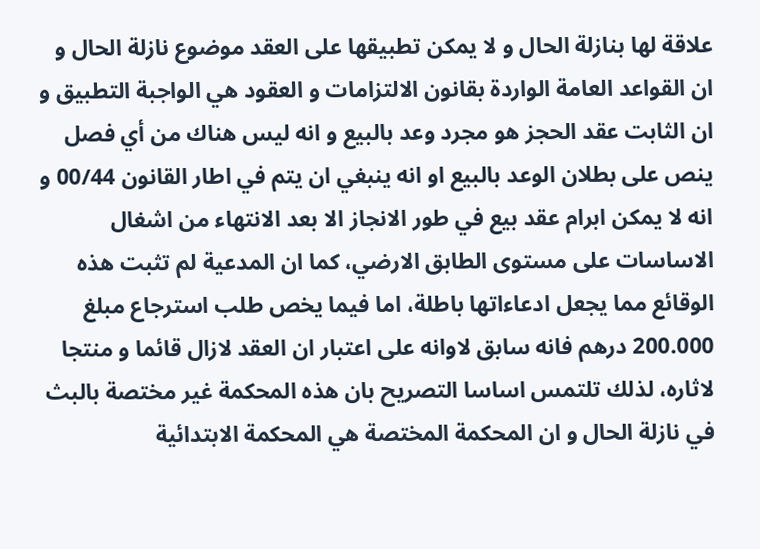علاقة لها بنازلة الحال و لا يمكن تطبيقها على العقد موضوع نازلة الحال و ان القواعد العامة الواردة بقانون الالتزامات و العقود هي الواجبة التطبيق و ان الثابت عقد الحجز هو مجرد وعد بالبيع و انه ليس هناك من أي فصل ينص على بطلان الوعد بالبيع او انه ينبغي ان يتم في اطار القانون 00/44 و انه لا يمكن ابرام عقد بيع في طور الانجاز الا بعد الانتهاء من اشغال الاساسات على مستوى الطابق الارضي، كما ان المدعية لم تثبت هذه الوقائع مما يجعل ادعاءاتها باطلة، اما فيما يخص طلب استرجاع مبلغ 200.000 درهم فانه سابق لاوانه على اعتبار ان العقد لازال قائما و منتجا لاثاره، لذلك تلتمس اساسا التصريح بان هذه المحكمة غير مختصة بالبث في نازلة الحال و ان المحكمة المختصة هي المحكمة الابتدائية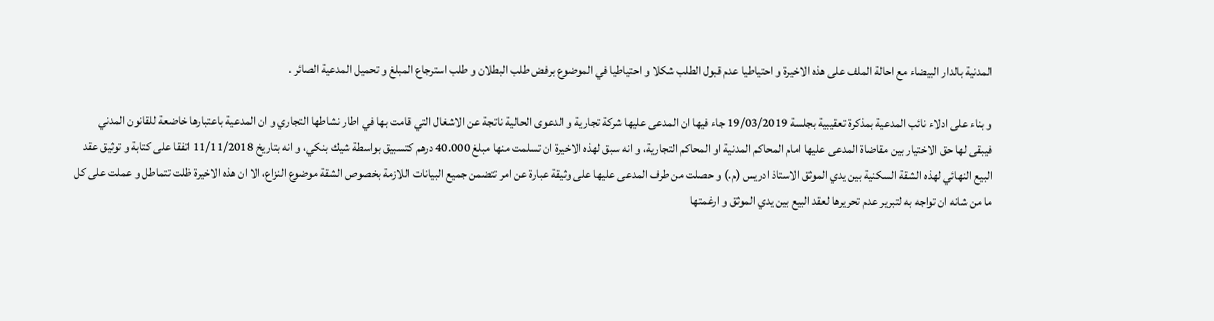المدنية بالدار البيضاء مع احالة الملف على هذه الاخيرة و احتياطيا عدم قبول الطلب شكلا و احتياطيا في الموضوع برفض طلب البطلان و طلب استرجاع المبلغ و تحميل المدعية الصائر .

و بناء على ادلاء نائب المدعية بمذكرة تعقيبية بجلسة 19/03/2019 جاء فيها ان المدعى عليها شركة تجارية و الدعوى الحالية ناتجة عن الاشغال التي قامت بها في اطار نشاطها التجاري و ان المدعية باعتبارها خاضعة للقانون المدني فيبقى لها حق الاختيار بين مقاضاة المدعى عليها امام المحاكم المدنية او المحاكم التجارية، و انه سبق لهذه الاخيرة ان تسلمت منها مبلغ 40.000 درهم كتسبيق بواسطة شيك بنكي، و انه بتاريخ 11/11/2018 اتفقا على كتابة و توثيق عقد البيع النهائي لهذه الشقة السكنية بين يدي الموثق الاستاذ ادريس (م.) و حصلت من طرف المدعى عليها على وثيقة عبارة عن امر تتضمن جميع البيانات اللازمة بخصوص الشقة موضوع النزاع، الا ان هذه الاخيرة ظلت تتماطل و عملت على كل ما من شانه ان تواجه به لتبرير عدم تحريرها لعقد البيع بين يدي الموثق و ارغمتها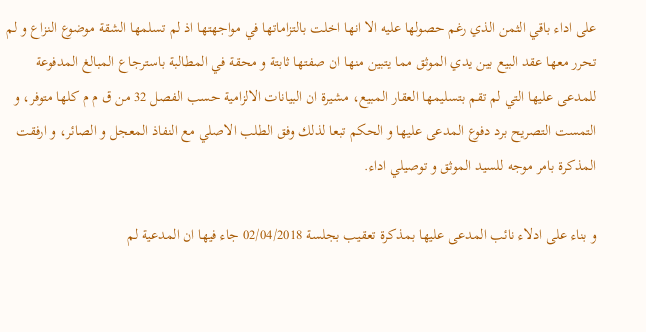على اداء باقي الثمن الذي رغم حصولها عليه الا انها اخلت بالتزاماتها في مواجهتها اذ لم تسلمها الشقة موضوع النزاع و لم تحرر معها عقد البيع بين يدي الموثق مما يتبين منها ان صفتها ثابتة و محقة في المطالبة باسترجاع المبالغ المدفوعة للمدعى عليها التي لم تقم بتسليمها العقار المبيع، مشيرة ان البيانات الالزامية حسب الفصل 32 من ق م م كلها متوفر، و التمست التصريح برد دفوع المدعى عليها و الحكم تبعا لذلك وفق الطلب الاصلي مع النفاذ المعجل و الصائر، و ارفقت المذكرة بامر موجه للسيد الموثق و توصيلي اداء.

و بناء على ادلاء نائب المدعى عليها بمذكرة تعقيب بجلسة 02/04/2018 جاء فيها ان المدعية لم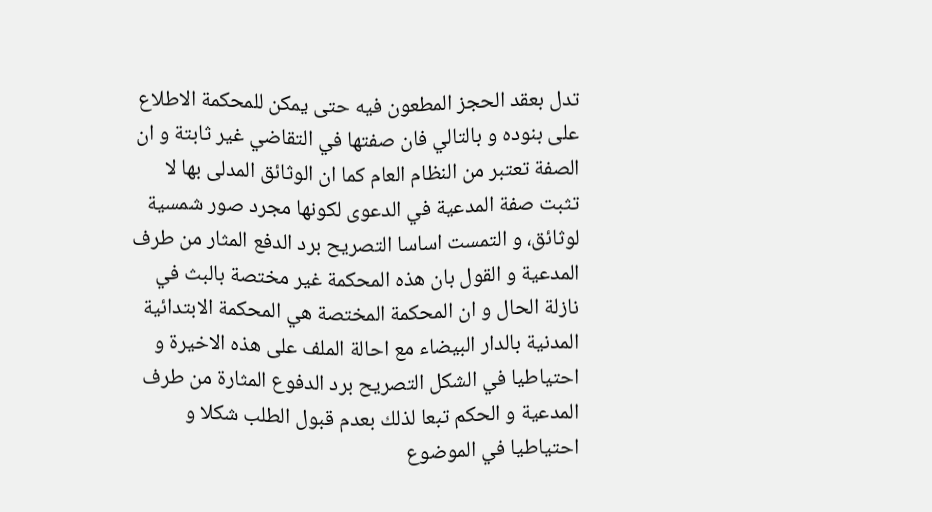تدل بعقد الحجز المطعون فيه حتى يمكن للمحكمة الاطلاع على بنوده و بالتالي فان صفتها في التقاضي غير ثابتة و ان الصفة تعتبر من النظام العام كما ان الوثائق المدلى بها لا تثبت صفة المدعية في الدعوى لكونها مجرد صور شمسية لوثائق، و التمست اساسا التصريح برد الدفع المثار من طرف المدعية و القول بان هذه المحكمة غير مختصة بالبث في نازلة الحال و ان المحكمة المختصة هي المحكمة الابتدائية المدنية بالدار البيضاء مع احالة الملف على هذه الاخيرة و احتياطيا في الشكل التصريح برد الدفوع المثارة من طرف المدعية و الحكم تبعا لذلك بعدم قبول الطلب شكلا و احتياطيا في الموضوع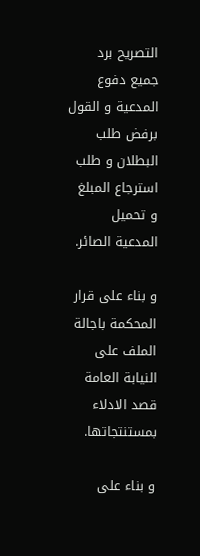التصريح برد جميع دفوع المدعية و القول برفض طلب البطلان و طلب استرجاع المبلغ و تحميل المدعية الصائر.

و بناء على قرار المحكمة باجالة الملف على النيابة العامة قصد الادلاء بمستنتجاتها.

و بناء على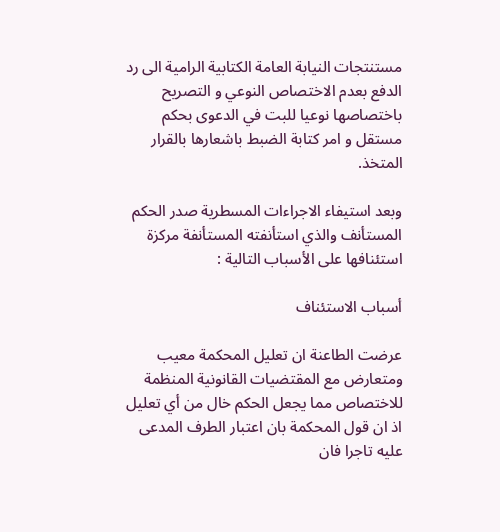مستنتجات النيابة العامة الكتابية الرامية الى رد الدفع بعدم الاختصاص النوعي و التصريح باختصاصها نوعيا للبت في الدعوى بحكم مستقل و امر كتابة الضبط باشعارها بالقرار المتخذ.

وبعد استيفاء الاجراءات المسطرية صدر الحكم المستأنف والذي استأنفته المستأنفة مركزة استئنافها على الأسباب التالية :

أسباب الاستئناف

عرضت الطاعنة ان تعليل المحكمة معيب ومتعارض مع المقتضيات القانونية المنظمة للاختصاص مما يجعل الحكم خال من أي تعليل اذ ان قول المحكمة بان اعتبار الطرف المدعى عليه تاجرا فان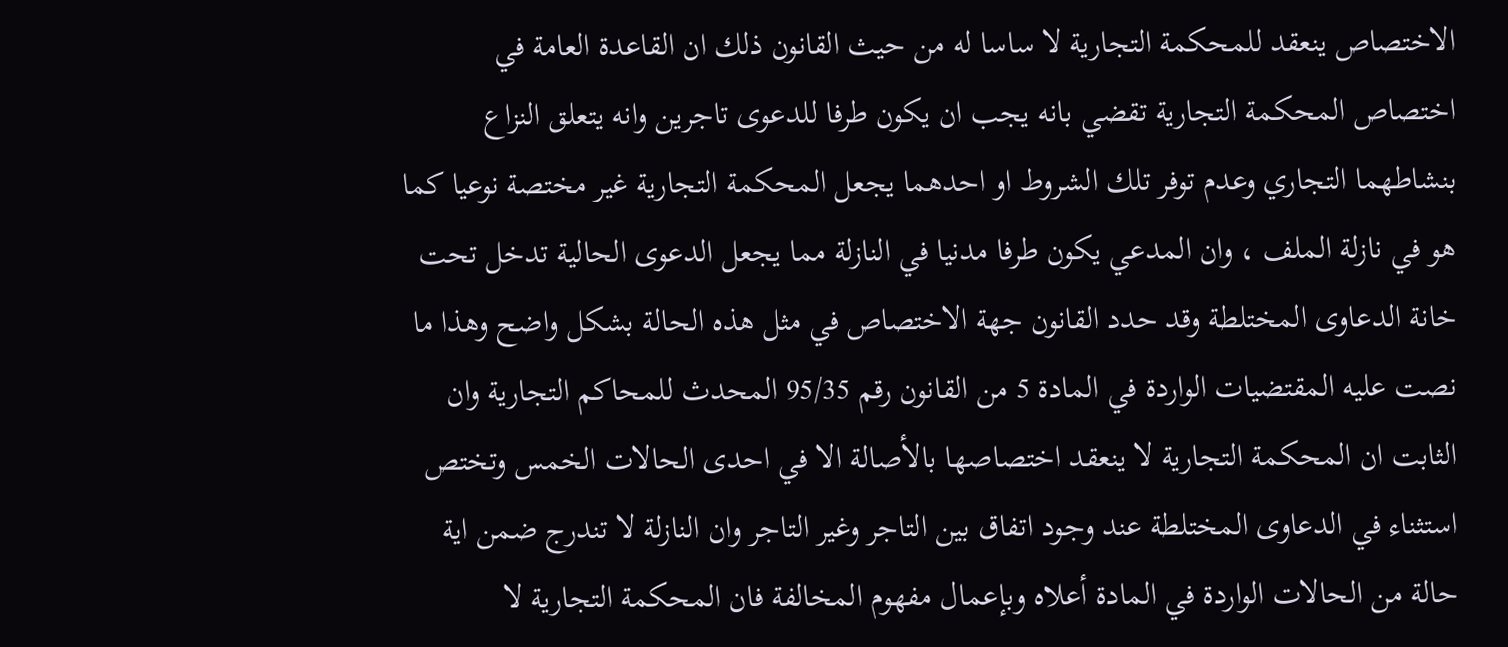الاختصاص ينعقد للمحكمة التجارية لا ساسا له من حيث القانون ذلك ان القاعدة العامة في اختصاص المحكمة التجارية تقضي بانه يجب ان يكون طرفا للدعوى تاجرين وانه يتعلق النزاع بنشاطهما التجاري وعدم توفر تلك الشروط او احدهما يجعل المحكمة التجارية غير مختصة نوعيا كما هو في نازلة الملف ، وان المدعي يكون طرفا مدنيا في النازلة مما يجعل الدعوى الحالية تدخل تحت خانة الدعاوى المختلطة وقد حدد القانون جهة الاختصاص في مثل هذه الحالة بشكل واضح وهذا ما نصت عليه المقتضيات الواردة في المادة 5 من القانون رقم 95/35 المحدث للمحاكم التجارية وان الثابت ان المحكمة التجارية لا ينعقد اختصاصها بالأصالة الا في احدى الحالات الخمس وتختص استثناء في الدعاوى المختلطة عند وجود اتفاق بين التاجر وغير التاجر وان النازلة لا تندرج ضمن اية حالة من الحالات الواردة في المادة أعلاه وبإعمال مفهوم المخالفة فان المحكمة التجارية لا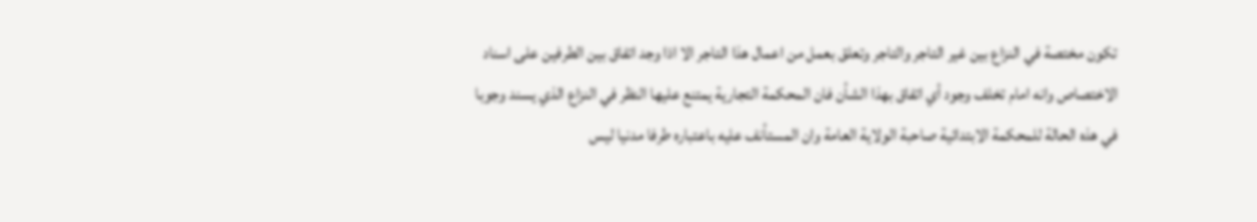تكون مختصة في النزاع بين غير التاجر والتاجر وتعلق بعمل من اعمال هذا التاجر الا اذا وجد اتفاق بين الطرفين على اسناد الاختصاص وانه امام تخلف وجود أي اتفاق بهذا الشأن فان المحكمة التجارية يمتنع عليها النظر في النزاع الذي يسند وجوبا في هذه الحالة للمحكمة الابتدائية صاحبة الولاية العامة وان المستأنف عليه باعتباره طرفا مدنيا ليس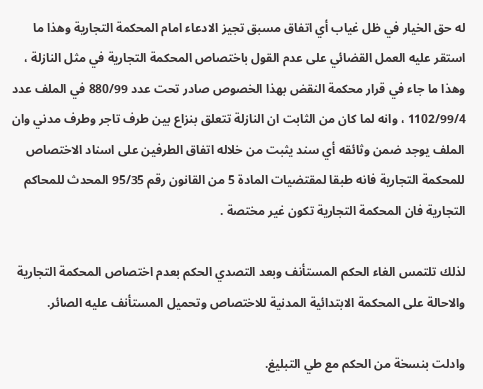له حق الخيار في ظل غياب أي اتفاق مسبق تجيز الادعاء امام المحكمة التجارية وهذا ما استقر عليه العمل القضائي على عدم القول باختصاص المحكمة التجارية في مثل النازلة ، وهذا ما جاء في قرار محكمة النقض بهذا الخصوص صادر تحت عدد 880/99 في الملف عدد 1102/99/4 ، وانه لما كان من الثابت ان النازلة تتعلق بنزاع بين طرف تاجر وطرف مدني وان الملف يوجد ضمن وثائقه أي سند يثبت من خلاله اتفاق الطرفين على اسناد الاختصاص للمحكمة التجارية فانه طبقا لمقتضيات المادة 5 من القانون رقم 95/35 المحدث للمحاكم التجارية فان المحكمة التجارية تكون غير مختصة .

لذلك تلتمس الغاء الحكم المستأنف وبعد التصدي الحكم بعدم اختصاص المحكمة التجارية والاحالة على المحكمة الابتدائية المدنية للاختصاص وتحميل المستأنف عليه الصائر.

وادلت بنسخة من الحكم مع طي التبليغ.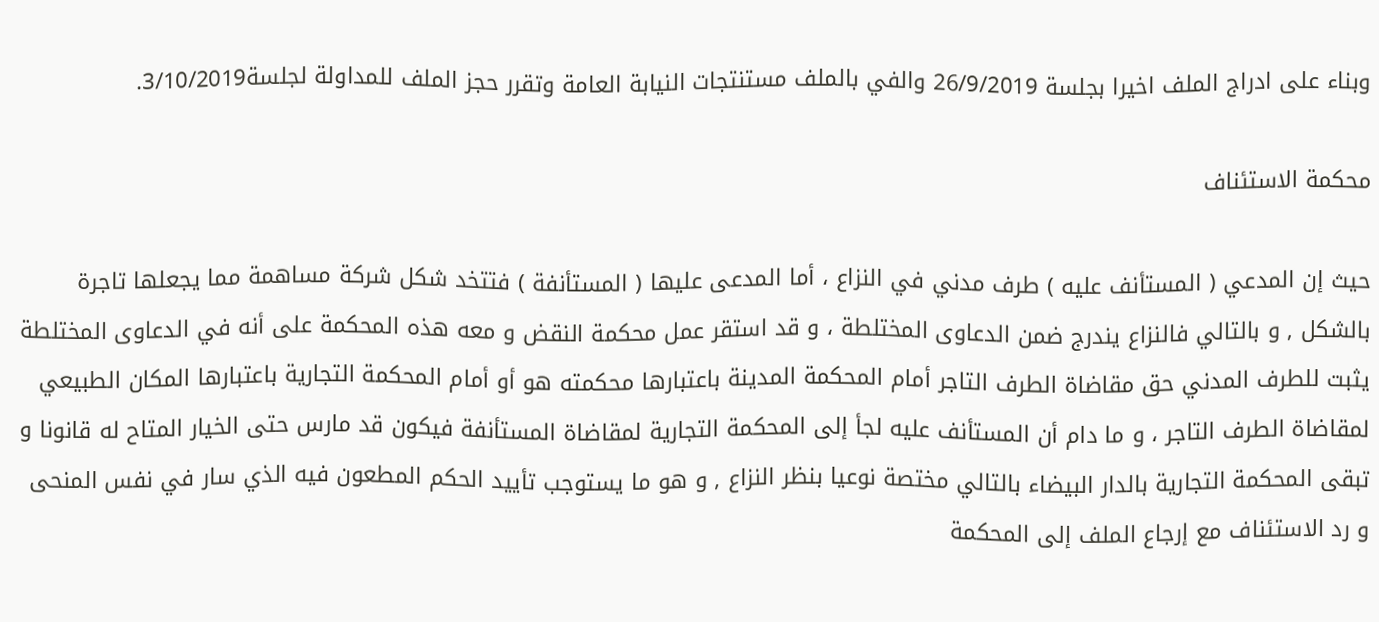وبناء على ادراج الملف اخيرا بجلسة 26/9/2019 والفي بالملف مستنتجات النيابة العامة وتقرر حجز الملف للمداولة لجلسة3/10/2019.

محكمة الاستئناف

حيث إن المدعي ( المستأنف عليه ) طرف مدني في النزاع ، أما المدعى عليها ( المستأنفة ) فتتخد شكل شركة مساهمة مما يجعلها تاجرة بالشكل , و بالتالي فالنزاع يندرج ضمن الدعاوى المختلطة ، و قد استقر عمل محكمة النقض و معه هذه المحكمة على أنه في الدعاوى المختلطة يثبت للطرف المدني حق مقاضاة الطرف التاجر أمام المحكمة المدينة باعتبارها محكمته هو أو أمام المحكمة التجارية باعتبارها المكان الطبيعي لمقاضاة الطرف التاجر ، و ما دام أن المستأنف عليه لجأ إلى المحكمة التجارية لمقاضاة المستأنفة فيكون قد مارس حتى الخيار المتاح له قانونا و تبقى المحكمة التجارية بالدار البيضاء بالتالي مختصة نوعيا بنظر النزاع , و هو ما يستوجب تأييد الحكم المطعون فيه الذي سار في نفس المنحى و رد الاستئناف مع إرجاع الملف إلى المحكمة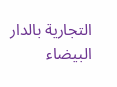التجارية بالدار البيضاء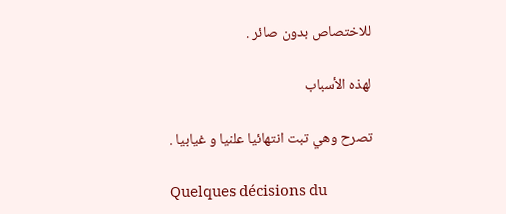للاختصاص بدون صائر .

لهذه الأسباب

تصرح وهي تبت انتهائيا علنيا و غيابيا .

Quelques décisions du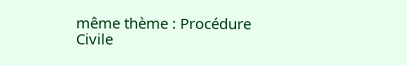même thème : Procédure Civile